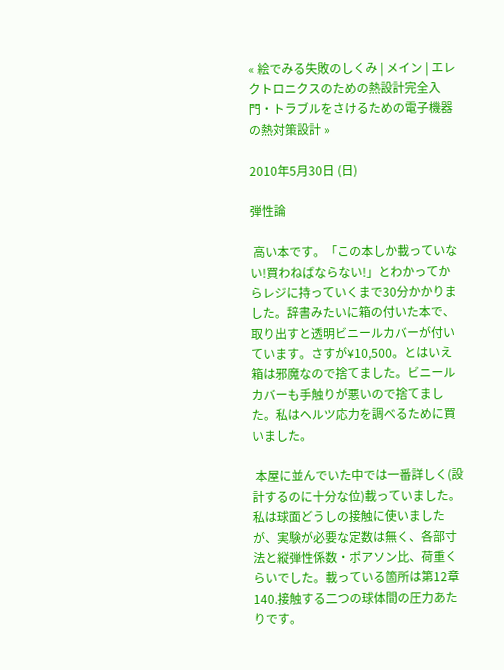« 絵でみる失敗のしくみ | メイン | エレクトロニクスのための熱設計完全入門・トラブルをさけるための電子機器の熱対策設計 »

2010年5月30日 (日)

弾性論

 高い本です。「この本しか載っていない!買わねばならない!」とわかってからレジに持っていくまで30分かかりました。辞書みたいに箱の付いた本で、取り出すと透明ビニールカバーが付いています。さすが¥10,500。とはいえ箱は邪魔なので捨てました。ビニールカバーも手触りが悪いので捨てました。私はヘルツ応力を調べるために買いました。

 本屋に並んでいた中では一番詳しく(設計するのに十分な位)載っていました。私は球面どうしの接触に使いましたが、実験が必要な定数は無く、各部寸法と縦弾性係数・ポアソン比、荷重くらいでした。載っている箇所は第12章140.接触する二つの球体間の圧力あたりです。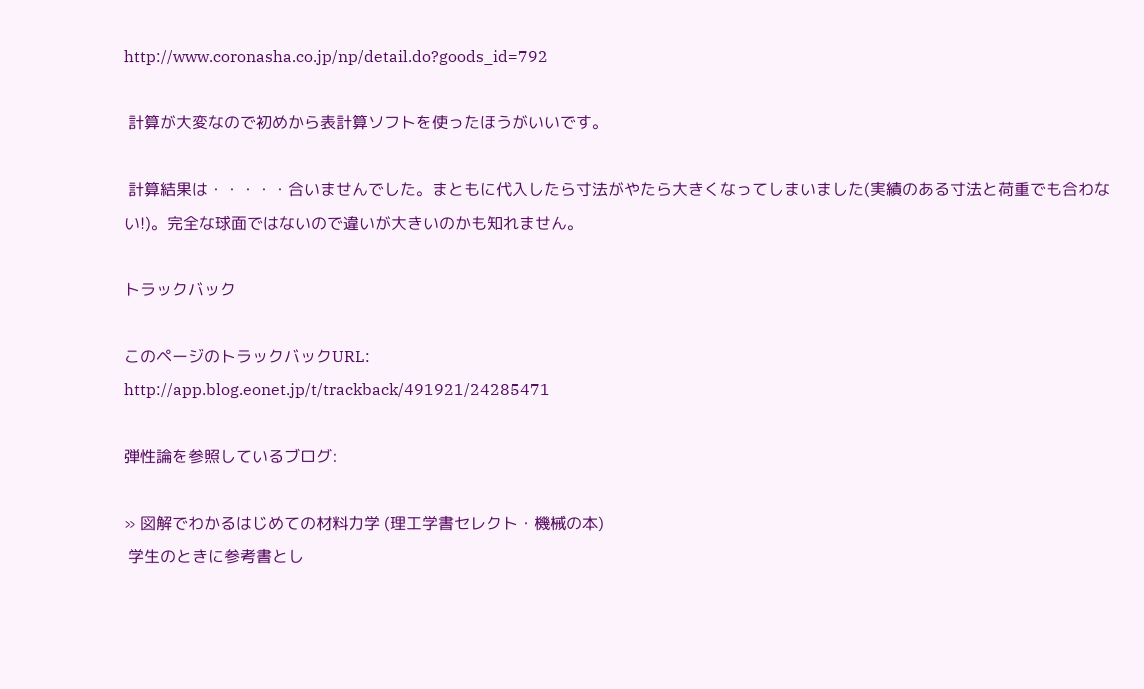http://www.coronasha.co.jp/np/detail.do?goods_id=792

 計算が大変なので初めから表計算ソフトを使ったほうがいいです。

 計算結果は・・・・・合いませんでした。まともに代入したら寸法がやたら大きくなってしまいました(実績のある寸法と荷重でも合わない!)。完全な球面ではないので違いが大きいのかも知れません。

トラックバック

このページのトラックバックURL:
http://app.blog.eonet.jp/t/trackback/491921/24285471

弾性論を参照しているブログ:

» 図解でわかるはじめての材料力学 (理工学書セレクト・機械の本)
 学生のときに参考書とし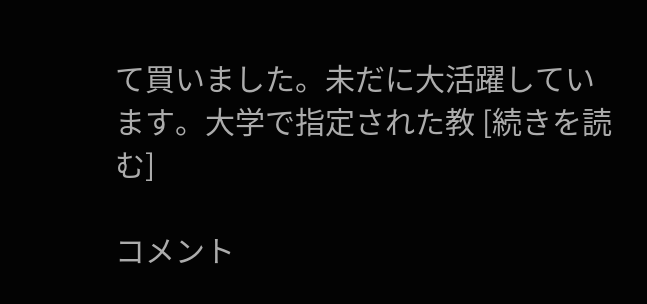て買いました。未だに大活躍しています。大学で指定された教 [続きを読む]

コメント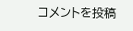コメントを投稿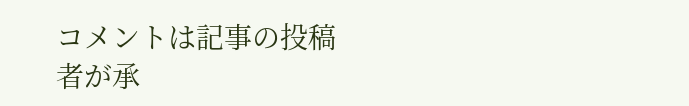コメントは記事の投稿者が承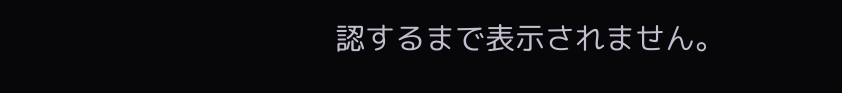認するまで表示されません。